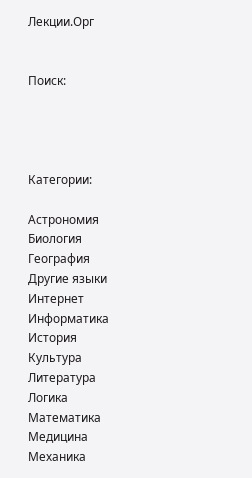Лекции.Орг


Поиск:




Категории:

Астрономия
Биология
География
Другие языки
Интернет
Информатика
История
Культура
Литература
Логика
Математика
Медицина
Механика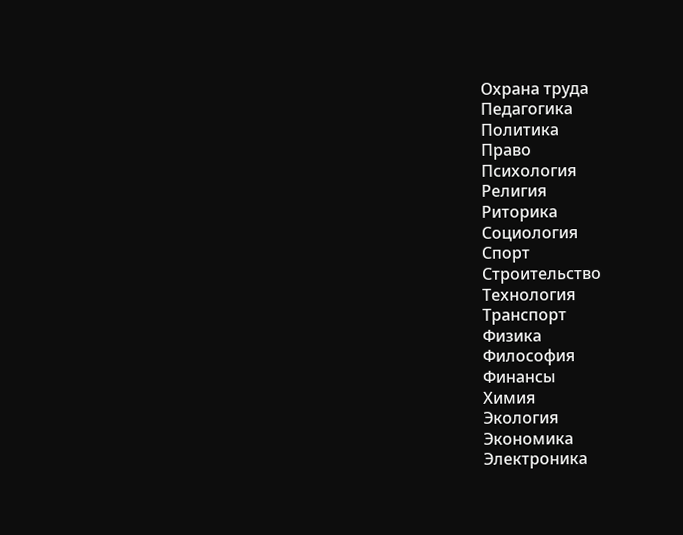Охрана труда
Педагогика
Политика
Право
Психология
Религия
Риторика
Социология
Спорт
Строительство
Технология
Транспорт
Физика
Философия
Финансы
Химия
Экология
Экономика
Электроника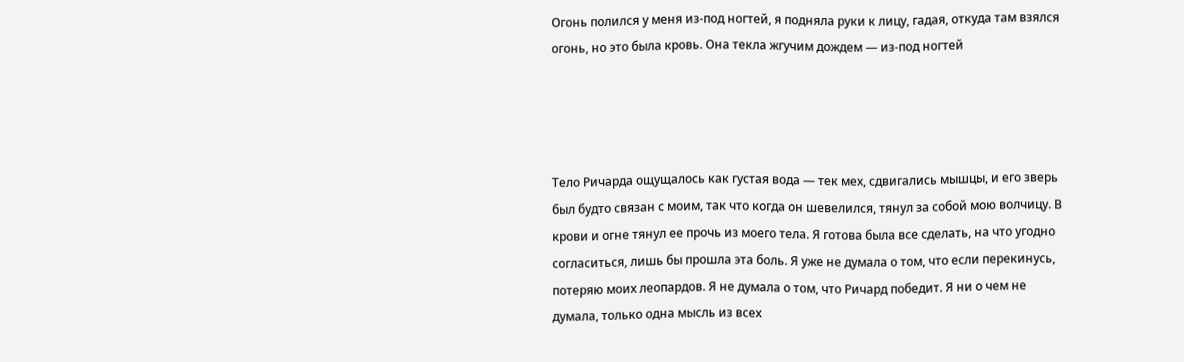Огонь полился у меня из-под ногтей, я подняла руки к лицу, гадая, откуда там взялся огонь, но это была кровь. Она текла жгучим дождем — из-под ногтей




Тело Ричарда ощущалось как густая вода — тек мех, сдвигались мышцы, и его зверь был будто связан с моим, так что когда он шевелился, тянул за собой мою волчицу. В крови и огне тянул ее прочь из моего тела. Я готова была все сделать, на что угодно согласиться, лишь бы прошла эта боль. Я уже не думала о том, что если перекинусь, потеряю моих леопардов. Я не думала о том, что Ричард победит. Я ни о чем не думала, только одна мысль из всех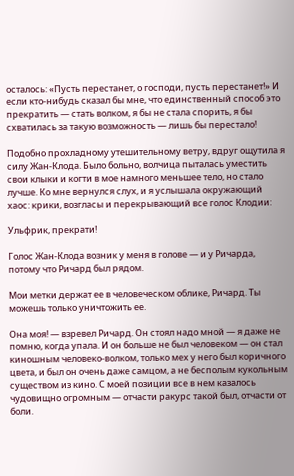осталось: «Пусть перестанет, о господи, пусть перестанет!» И если кто-нибудь сказал бы мне, что единственный способ это прекратить — стать волком, я бы не стала спорить, я бы схватилась за такую возможность — лишь бы перестало!

Подобно прохладному утешительному ветру, вдруг ощутила я силу Жан-Клода. Было больно, волчица пыталась уместить свои клыки и когти в мое намного меньшее тело, но стало лучше. Ко мне вернулся слух, и я услышала окружающий хаос: крики, возгласы и перекрывающий все голос Клодии:

Ульфрик, прекрати!

Голос Жан-Клода возник у меня в голове — и у Ричарда, потому что Ричард был рядом.

Мои метки держат ее в человеческом облике, Ричард. Ты можешь только уничтожить ее.

Она моя! — взревел Ричард. Он стоял надо мной — я даже не помню, когда упала. И он больше не был человеком — он стал киношным человеко-волком, только мех у него был коричного цвета, и был он очень даже самцом, а не бесполым кукольным существом из кино. С моей позиции все в нем казалось чудовищно огромным — отчасти ракурс такой был, отчасти от боли.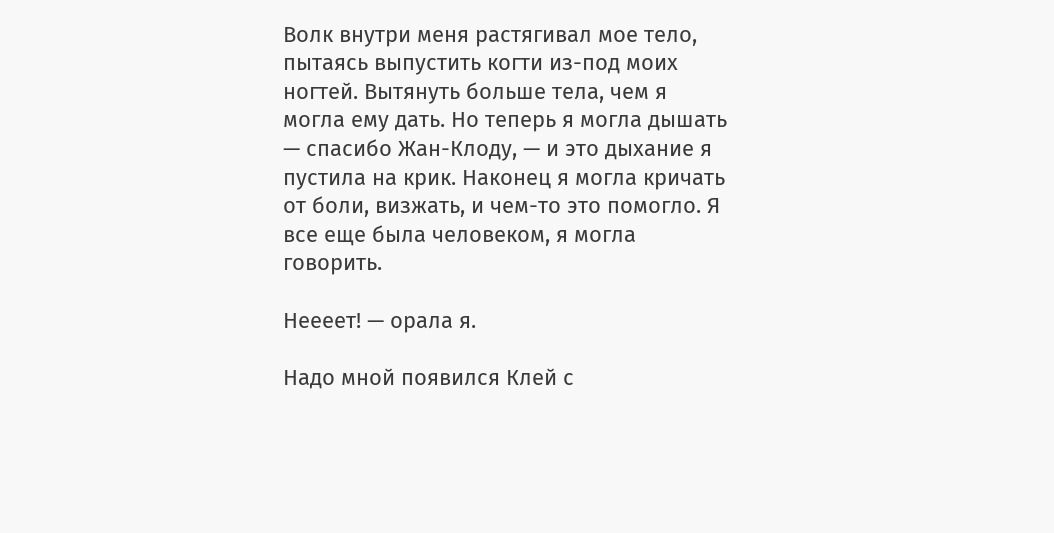Волк внутри меня растягивал мое тело, пытаясь выпустить когти из-под моих ногтей. Вытянуть больше тела, чем я могла ему дать. Но теперь я могла дышать — спасибо Жан-Клоду, — и это дыхание я пустила на крик. Наконец я могла кричать от боли, визжать, и чем-то это помогло. Я все еще была человеком, я могла говорить.

Неееет! — орала я.

Надо мной появился Клей с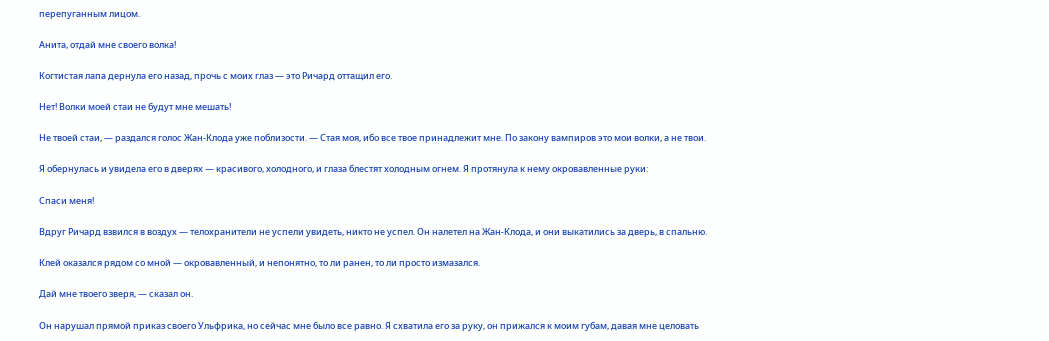перепуганным лицом.

Анита, отдай мне своего волка!

Когтистая лапа дернула его назад, прочь с моих глаз — это Ричард оттащил его.

Нет! Волки моей стаи не будут мне мешать!

Не твоей стаи, — раздался голос Жан-Клода уже поблизости. — Стая моя, ибо все твое принадлежит мне. По закону вампиров это мои волки, а не твои.

Я обернулась и увидела его в дверях — красивого, холодного, и глаза блестят холодным огнем. Я протянула к нему окровавленные руки:

Спаси меня!

Вдруг Ричард взвился в воздух — телохранители не успели увидеть, никто не успел. Он налетел на Жан-Клода, и они выкатились за дверь, в спальню.

Клей оказался рядом со мной — окровавленный, и непонятно, то ли ранен, то ли просто измазался.

Дай мне твоего зверя, — сказал он.

Он нарушал прямой приказ своего Ульфрика, но сейчас мне было все равно. Я схватила его за руку, он прижался к моим губам, давая мне целовать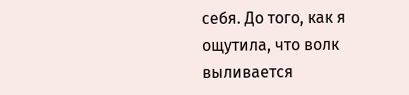себя. До того, как я ощутила, что волк выливается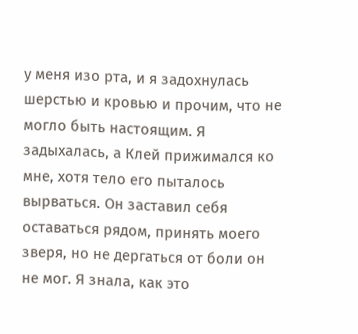у меня изо рта, и я задохнулась шерстью и кровью и прочим, что не могло быть настоящим. Я задыхалась, а Клей прижимался ко мне, хотя тело его пыталось вырваться. Он заставил себя оставаться рядом, принять моего зверя, но не дергаться от боли он не мог. Я знала, как это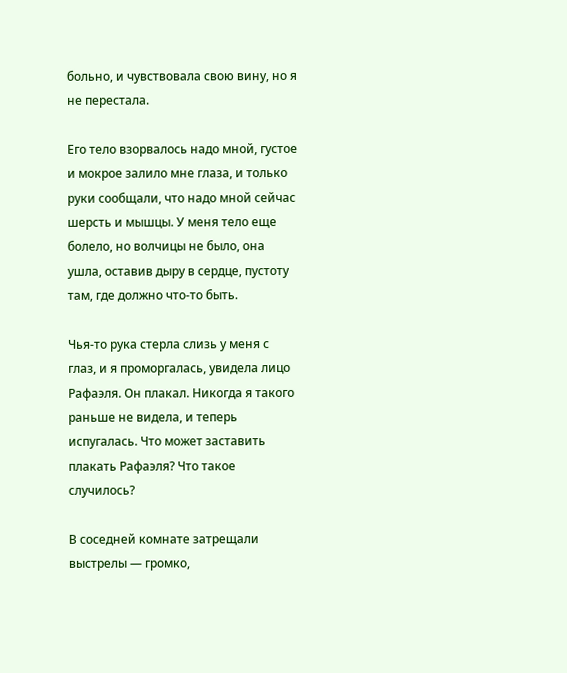больно, и чувствовала свою вину, но я не перестала.

Его тело взорвалось надо мной, густое и мокрое залило мне глаза, и только руки сообщали, что надо мной сейчас шерсть и мышцы. У меня тело еще болело, но волчицы не было, она ушла, оставив дыру в сердце, пустоту там, где должно что-то быть.

Чья-то рука стерла слизь у меня с глаз, и я проморгалась, увидела лицо Рафаэля. Он плакал. Никогда я такого раньше не видела, и теперь испугалась. Что может заставить плакать Рафаэля? Что такое случилось?

В соседней комнате затрещали выстрелы — громко,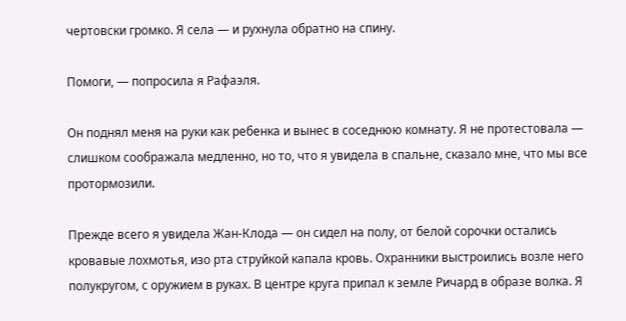чертовски громко. Я села — и рухнула обратно на спину.

Помоги, — попросила я Рафаэля.

Он поднял меня на руки как ребенка и вынес в соседнюю комнату. Я не протестовала — слишком соображала медленно, но то, что я увидела в спальне, сказало мне, что мы все протормозили.

Прежде всего я увидела Жан-Клода — он сидел на полу, от белой сорочки остались кровавые лохмотья, изо рта струйкой капала кровь. Охранники выстроились возле него полукругом, с оружием в руках. В центре круга припал к земле Ричард в образе волка. Я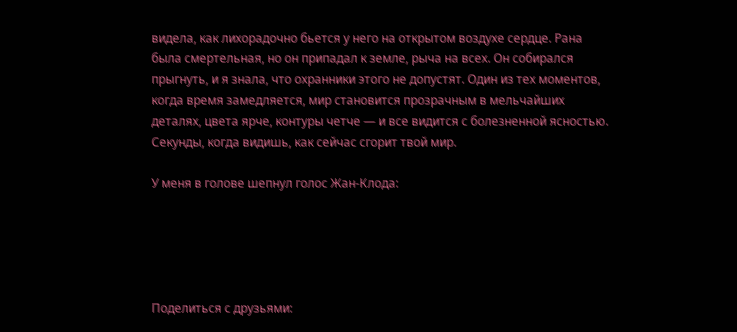видела, как лихорадочно бьется у него на открытом воздухе сердце. Рана была смертельная, но он припадал к земле, рыча на всех. Он собирался прыгнуть, и я знала, что охранники этого не допустят. Один из тех моментов, когда время замедляется, мир становится прозрачным в мельчайших деталях, цвета ярче, контуры четче — и все видится с болезненной ясностью. Секунды, когда видишь, как сейчас сгорит твой мир.

У меня в голове шепнул голос Жан-Клода:





Поделиться с друзьями: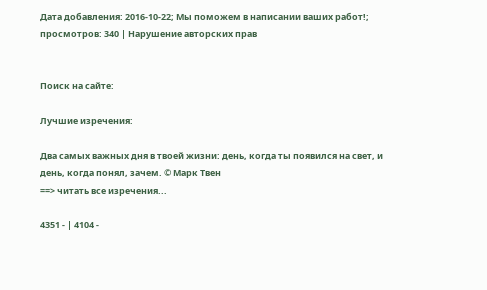Дата добавления: 2016-10-22; Мы поможем в написании ваших работ!; просмотров: 340 | Нарушение авторских прав


Поиск на сайте:

Лучшие изречения:

Два самых важных дня в твоей жизни: день, когда ты появился на свет, и день, когда понял, зачем. © Марк Твен
==> читать все изречения...

4351 - | 4104 -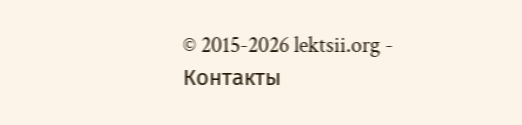© 2015-2026 lektsii.org - Контакты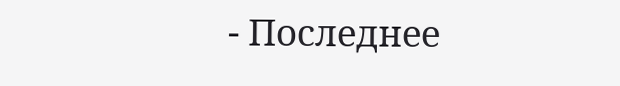- Последнее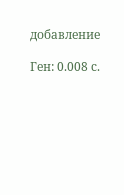добавление

Ген: 0.008 с.